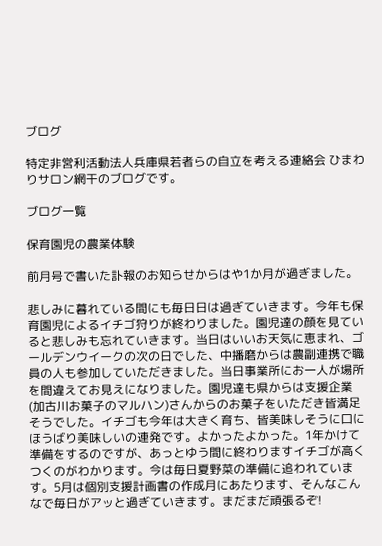ブログ

特定非営利活動法人兵庫県若者らの自立を考える連絡会 ひまわりサロン網干のブログです。

ブログ一覧

保育園児の農業体験

前月号で書いた訃報のお知らせからはや1か月が過ぎました。

悲しみに暮れている間にも毎日日は過ぎていきます。今年も保育園児によるイチゴ狩りが終わりました。園児達の顔を見ていると悲しみも忘れていきます。当日はいいお天気に恵まれ、ゴールデンウイークの次の日でした、中播磨からは農副連携で職員の人も参加していただきました。当日事業所にお一人が場所を間違えてお見えになりました。園児達も県からは支援企業(加古川お菓子のマルハン)さんからのお菓子をいただき皆満足そうでした。イチゴも今年は大きく育ち、皆美味しそうに口にほうばり美味しいの連発です。よかったよかった。1年かけて準備をするのですが、あっとゆう間に終わりますイチゴが高くつくのがわかります。今は毎日夏野菜の準備に追われています。5月は個別支援計画書の作成月にあたります、そんなこんなで毎日がアッと過ぎていきます。まだまだ頑張るぞ!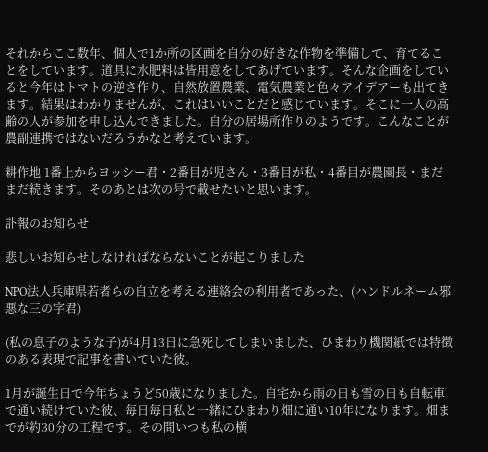それからここ数年、個人で1か所の区画を自分の好きな作物を準備して、育てることをしています。道具に水肥料は皆用意をしてあげています。そんな企画をしていると今年はトマトの逆さ作り、自然放置農業、電気農業と色々アイデアーも出てきます。結果はわかりませんが、これはいいことだと感じています。そこに一人の高齢の人が参加を申し込んできました。自分の居場所作りのようです。こんなことが農副連携ではないだろうかなと考えています。

耕作地 1番上からヨッシー君・2番目が児さん・3番目が私・4番目が農園長・まだまだ続きます。そのあとは次の号で載せたいと思います。

訃報のお知らせ

悲しいお知らせしなければならないことが起こりました

NPO法人兵庫県若者らの自立を考える連絡会の利用者であった、(ハンドルネーム邪悪な三の字君)

(私の息子のような子)が4月13日に急死してしまいました、ひまわり機関紙では特徴のある表現で記事を書いていた彼。

1月が誕生日で今年ちょうど50歳になりました。自宅から雨の日も雪の日も自転車で通い続けていた彼、毎日毎日私と一緒にひまわり畑に通い10年になります。畑までが約30分の工程です。その間いつも私の横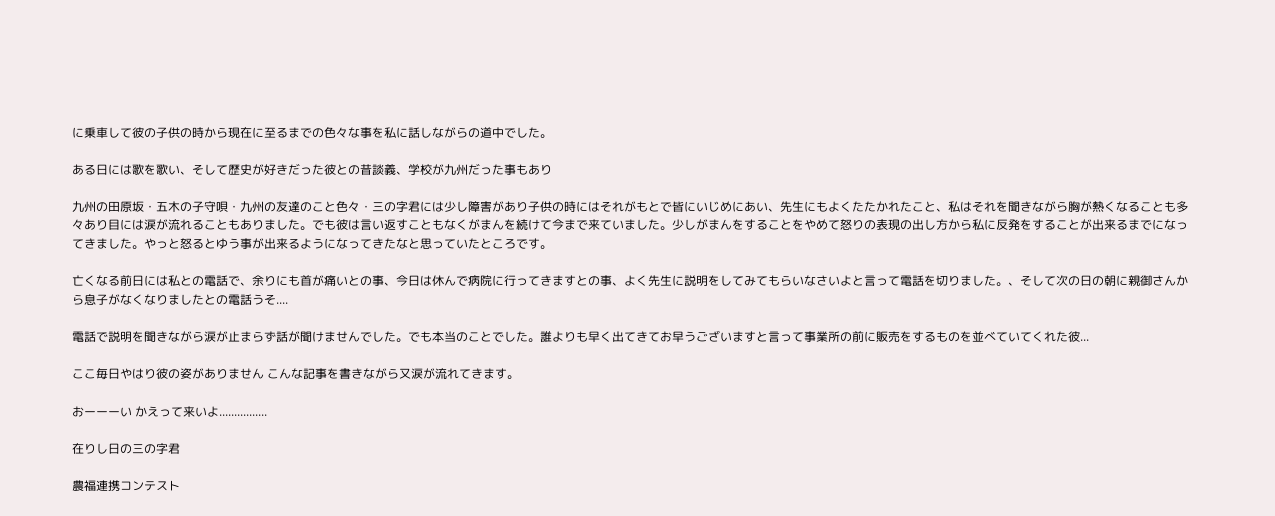に乗車して彼の子供の時から現在に至るまでの色々な事を私に話しながらの道中でした。

ある日には歌を歌い、そして歴史が好きだった彼との昔談義、学校が九州だった事もあり

九州の田原坂・五木の子守唄・九州の友達のこと色々・三の字君には少し障害があり子供の時にはそれがもとで皆にいじめにあい、先生にもよくたたかれたこと、私はそれを聞きながら胸が熱くなることも多々あり目には涙が流れることもありました。でも彼は言い返すこともなくがまんを続けて今まで来ていました。少しがまんをすることをやめて怒りの表現の出し方から私に反発をすることが出来るまでになってきました。やっと怒るとゆう事が出来るようになってきたなと思っていたところです。

亡くなる前日には私との電話で、余りにも首が痛いとの事、今日は休んで病院に行ってきますとの事、よく先生に説明をしてみてもらいなさいよと言って電話を切りました。、そして次の日の朝に親御さんから息子がなくなりましたとの電話うそ....

電話で説明を聞きながら涙が止まらず話が聞けませんでした。でも本当のことでした。誰よりも早く出てきてお早うございますと言って事業所の前に販売をするものを並べていてくれた彼...

ここ毎日やはり彼の姿がありません こんな記事を書きながら又涙が流れてきます。

おーーーい かえって来いよ................

在りし日の三の字君

農福連携コンテスト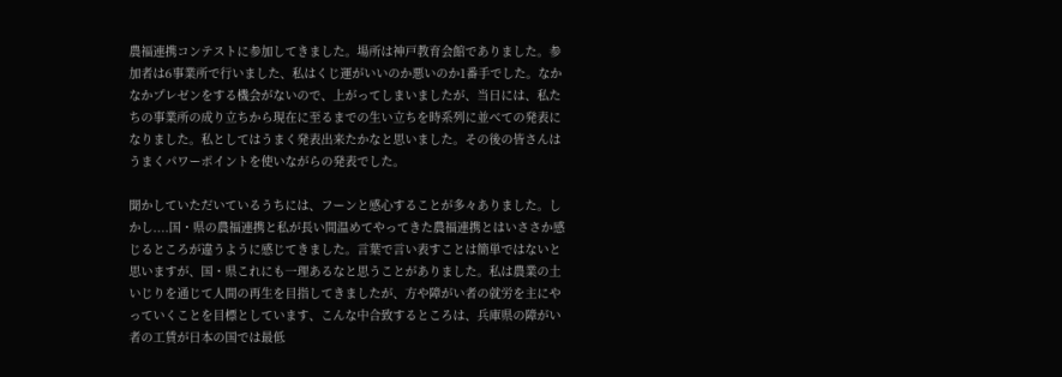農福連携コンテストに参加してきました。場所は神戸教育会館でありました。参加者は6事業所で行いました、私はくじ運がいいのか悪いのか1番手でした。なかなかプレゼンをする機会がないので、上がってしまいましたが、当日には、私たちの事業所の成り立ちから現在に至るまでの生い立ちを時系列に並べての発表になりました。私としてはうまく発表出来たかなと思いました。その後の皆さんはうまくパワーポイントを使いながらの発表でした。

聞かしていただいているうちには、フーンと感心することが多々ありました。しかし....国・県の農福連携と私が長い間温めてやってきた農福連携とはいささか感じるところが違うように感じてきました。言葉で言い表すことは簡単ではないと思いますが、国・県これにも一理あるなと思うことがありました。私は農業の土いじりを通じて人間の再生を目指してきましたが、方や障がい者の就労を主にやっていくことを目標としています、こんな中合致するところは、兵庫県の障がい者の工賃が日本の国では最低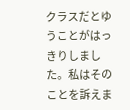クラスだとゆうことがはっきりしました。私はそのことを訴えま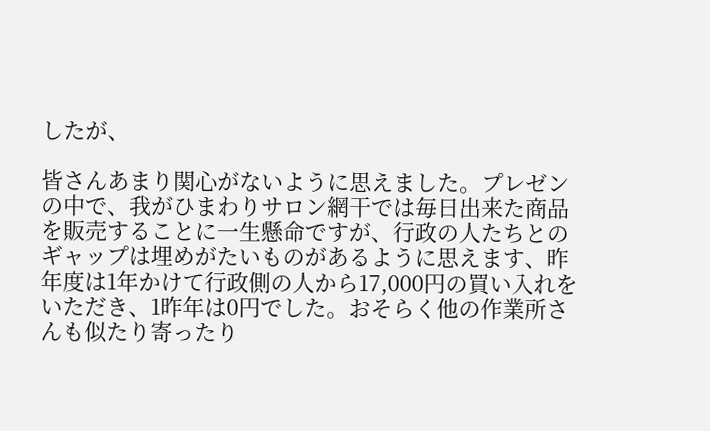したが、

皆さんあまり関心がないように思えました。プレゼンの中で、我がひまわりサロン網干では毎日出来た商品を販売することに一生懸命ですが、行政の人たちとのギャップは埋めがたいものがあるように思えます、昨年度は1年かけて行政側の人から17,000円の買い入れをいただき、1昨年は0円でした。おそらく他の作業所さんも似たり寄ったり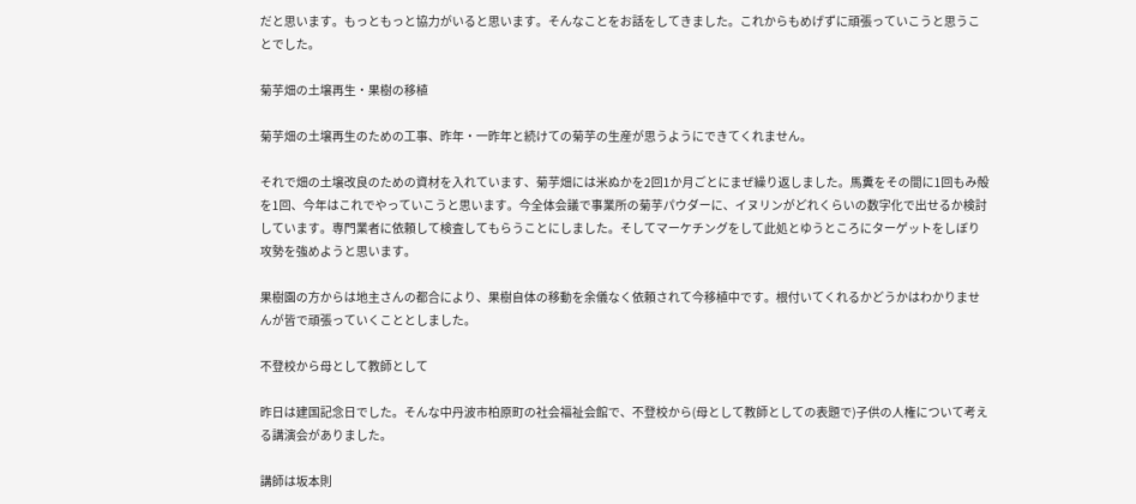だと思います。もっともっと協力がいると思います。そんなことをお話をしてきました。これからもめげずに頑張っていこうと思うことでした。

菊芋畑の土壌再生・果樹の移植

菊芋畑の土壌再生のための工事、昨年・一昨年と続けての菊芋の生産が思うようにできてくれません。

それで畑の土壌改良のための資材を入れています、菊芋畑には米ぬかを2回1か月ごとにまぜ繰り返しました。馬糞をその間に1回もみ殻を1回、今年はこれでやっていこうと思います。今全体会議で事業所の菊芋パウダーに、イヌリンがどれくらいの数字化で出せるか検討しています。専門業者に依頼して検査してもらうことにしました。そしてマーケチングをして此処とゆうところにターゲットをしぼり攻勢を強めようと思います。

果樹園の方からは地主さんの都合により、果樹自体の移動を余儀なく依頼されて今移植中です。根付いてくれるかどうかはわかりませんが皆で頑張っていくこととしました。

不登校から母として教師として

昨日は建国記念日でした。そんな中丹波市柏原町の社会福祉会館で、不登校から(母として教師としての表題で)子供の人権について考える講演会がありました。

講師は坂本則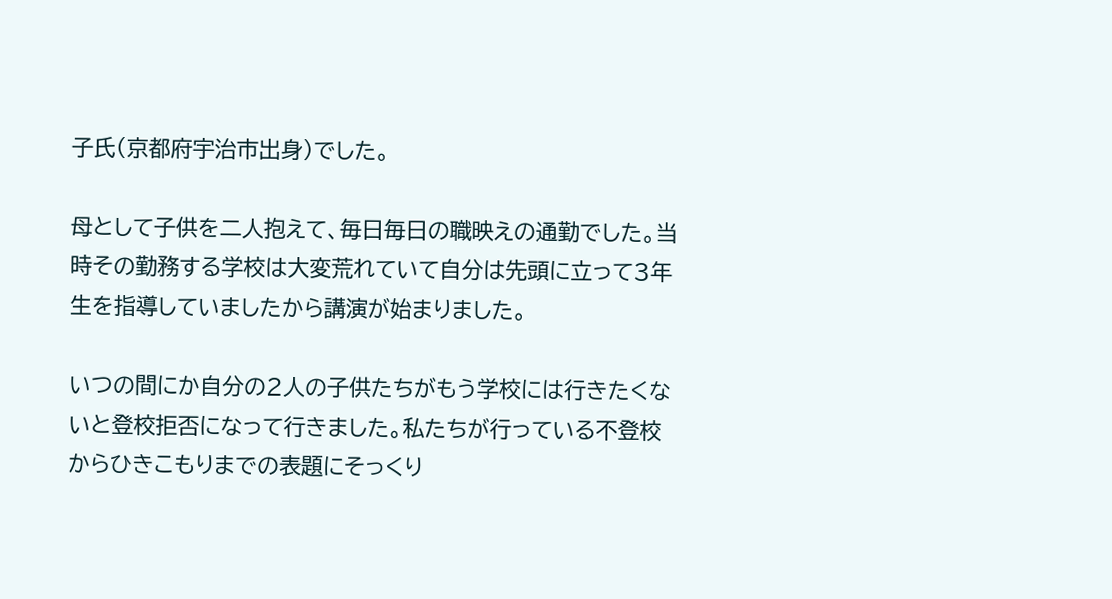子氏(京都府宇治市出身)でした。

母として子供を二人抱えて、毎日毎日の職映えの通勤でした。当時その勤務する学校は大変荒れていて自分は先頭に立って3年生を指導していましたから講演が始まりました。

いつの間にか自分の2人の子供たちがもう学校には行きたくないと登校拒否になって行きました。私たちが行っている不登校からひきこもりまでの表題にそっくり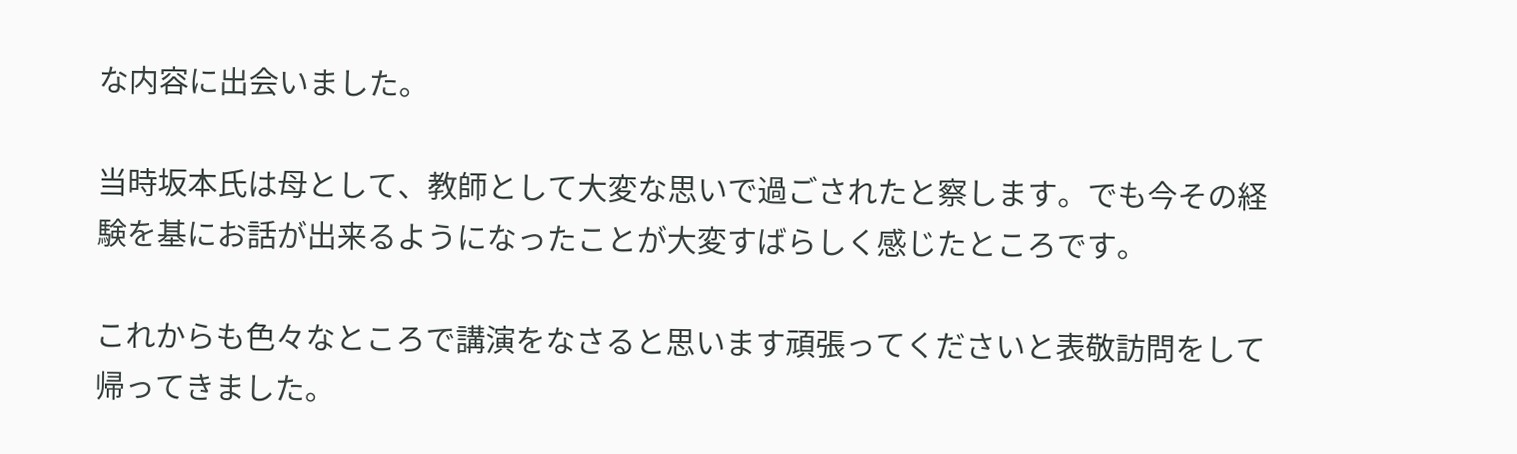な内容に出会いました。

当時坂本氏は母として、教師として大変な思いで過ごされたと察します。でも今その経験を基にお話が出来るようになったことが大変すばらしく感じたところです。

これからも色々なところで講演をなさると思います頑張ってくださいと表敬訪問をして帰ってきました。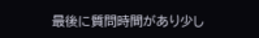最後に質問時間があり少し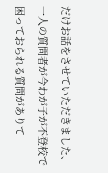だけお話をさせていただきました、一人の質問者が今わが子が不登校で困っておられる質問がありて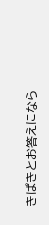きぱきとお答えになら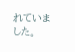れていました。